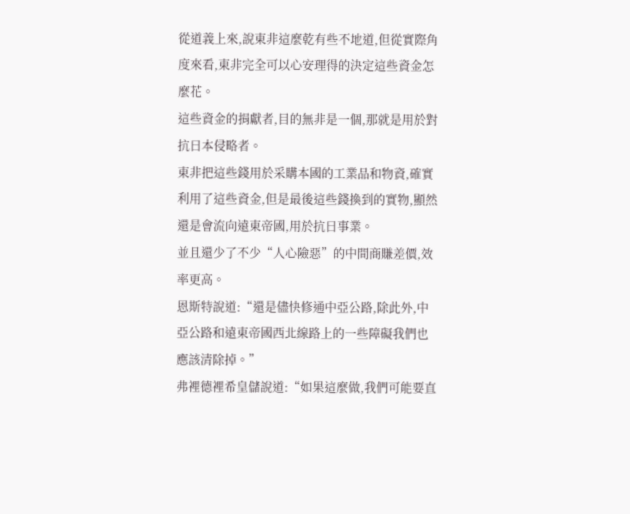從道義上來,說東非這麼乾有些不地道,但從實際角度來看,東非完全可以心安理得的決定這些資金怎麼花。
這些資金的捐獻者,目的無非是一個,那就是用於對抗日本侵略者。
東非把這些錢用於采購本國的工業品和物資,確實利用了這些資金,但是最後這些錢換到的實物,顯然還是會流向遠東帝國,用於抗日事業。
並且還少了不少“人心險惡”的中間商賺差價,效率更高。
恩斯特說道:“還是儘快修通中亞公路,除此外,中亞公路和遠東帝國西北線路上的一些障礙我們也應該清除掉。”
弗裡德裡希皇儲說道:“如果這麼做,我們可能要直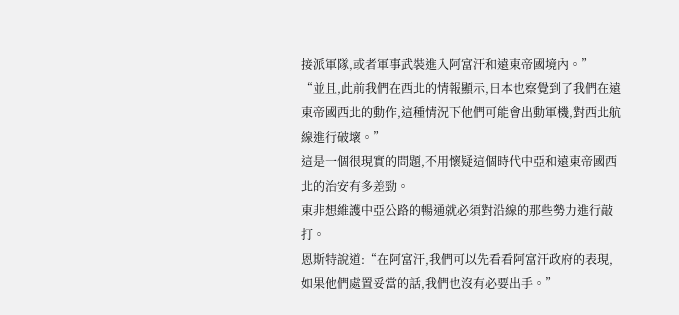接派軍隊,或者軍事武裝進入阿富汗和遠東帝國境內。”
“並且,此前我們在西北的情報顯示,日本也察覺到了我們在遠東帝國西北的動作,這種情況下他們可能會出動軍機,對西北航線進行破壞。”
這是一個很現實的問題,不用懷疑這個時代中亞和遠東帝國西北的治安有多差勁。
東非想維護中亞公路的暢通就必須對沿線的那些勢力進行敲打。
恩斯特說道:“在阿富汗,我們可以先看看阿富汗政府的表現,如果他們處置妥當的話,我們也沒有必要出手。”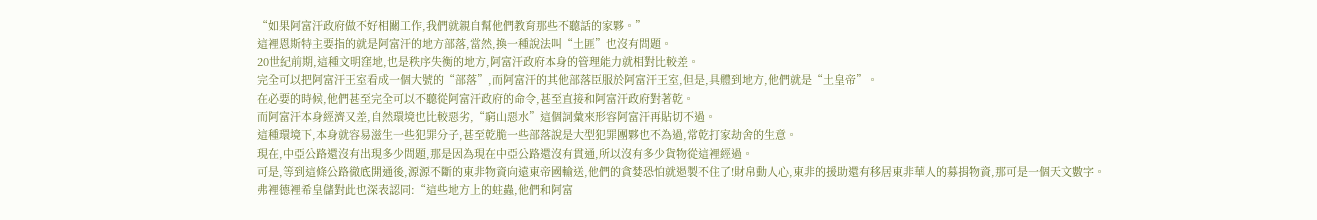“如果阿富汗政府做不好相關工作,我們就親自幫他們教育那些不聽話的家夥。”
這裡恩斯特主要指的就是阿富汗的地方部落,當然,換一種說法叫“土匪”也沒有問題。
20世紀前期,這種文明窪地,也是秩序失衡的地方,阿富汗政府本身的管理能力就相對比較差。
完全可以把阿富汗王室看成一個大號的“部落”,而阿富汗的其他部落臣服於阿富汗王室,但是,具體到地方,他們就是“土皇帝”。
在必要的時候,他們甚至完全可以不聽從阿富汗政府的命令,甚至直接和阿富汗政府對著乾。
而阿富汗本身經濟又差,自然環境也比較惡劣,“窮山惡水”這個詞彙來形容阿富汗再貼切不過。
這種環境下,本身就容易滋生一些犯罪分子,甚至乾脆一些部落說是大型犯罪團夥也不為過,常乾打家劫舍的生意。
現在,中亞公路還沒有出現多少問題,那是因為現在中亞公路還沒有貫通,所以沒有多少貨物從這裡經過。
可是,等到這條公路徹底開通後,源源不斷的東非物資向遠東帝國輸送,他們的貪婪恐怕就遏製不住了!財帛動人心,東非的援助還有移居東非華人的募捐物資,那可是一個天文數字。
弗裡德裡希皇儲對此也深表認同:“這些地方上的蛀蟲,他們和阿富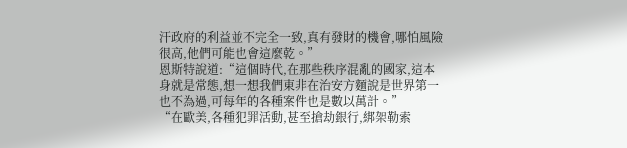汗政府的利益並不完全一致,真有發財的機會,哪怕風險很高,他們可能也會這麼乾。”
恩斯特說道:“這個時代,在那些秩序混亂的國家,這本身就是常態,想一想我們東非在治安方麵說是世界第一也不為過,可每年的各種案件也是數以萬計。”
“在歐美,各種犯罪活動,甚至搶劫銀行,綁架勒索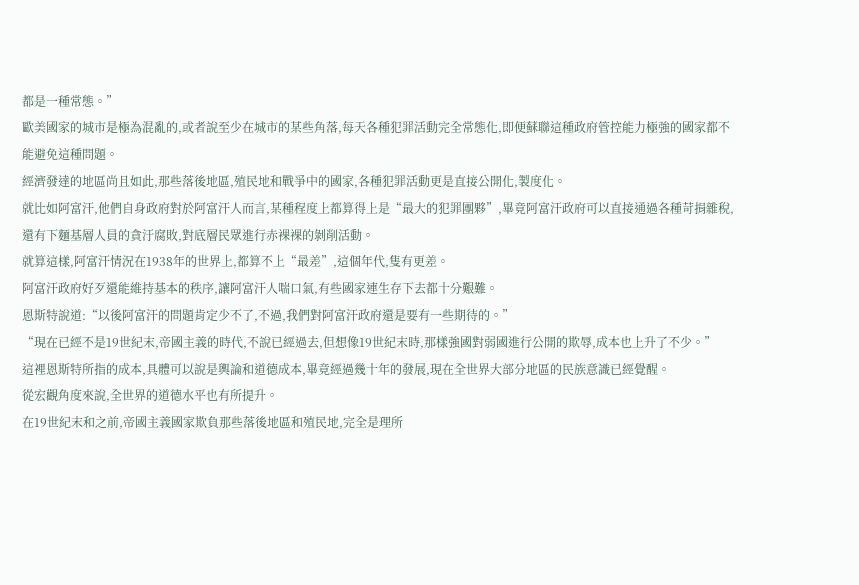都是一種常態。”
歐美國家的城市是極為混亂的,或者說至少在城市的某些角落,每天各種犯罪活動完全常態化,即便蘇聯這種政府管控能力極強的國家都不能避免這種問題。
經濟發達的地區尚且如此,那些落後地區,殖民地和戰爭中的國家,各種犯罪活動更是直接公開化,製度化。
就比如阿富汗,他們自身政府對於阿富汗人而言,某種程度上都算得上是“最大的犯罪團夥”,畢竟阿富汗政府可以直接通過各種苛捐雜稅,還有下麵基層人員的貪汙腐敗,對底層民眾進行赤裸裸的剝削活動。
就算這樣,阿富汗情況在1938年的世界上,都算不上“最差”,這個年代,隻有更差。
阿富汗政府好歹還能維持基本的秩序,讓阿富汗人喘口氣,有些國家連生存下去都十分艱難。
恩斯特說道:“以後阿富汗的問題肯定少不了,不過,我們對阿富汗政府還是要有一些期待的。”
“現在已經不是19世紀末,帝國主義的時代,不說已經過去,但想像19世紀末時,那樣強國對弱國進行公開的欺辱,成本也上升了不少。”
這裡恩斯特所指的成本,具體可以說是輿論和道德成本,畢竟經過幾十年的發展,現在全世界大部分地區的民族意識已經覺醒。
從宏觀角度來說,全世界的道德水平也有所提升。
在19世紀末和之前,帝國主義國家欺負那些落後地區和殖民地,完全是理所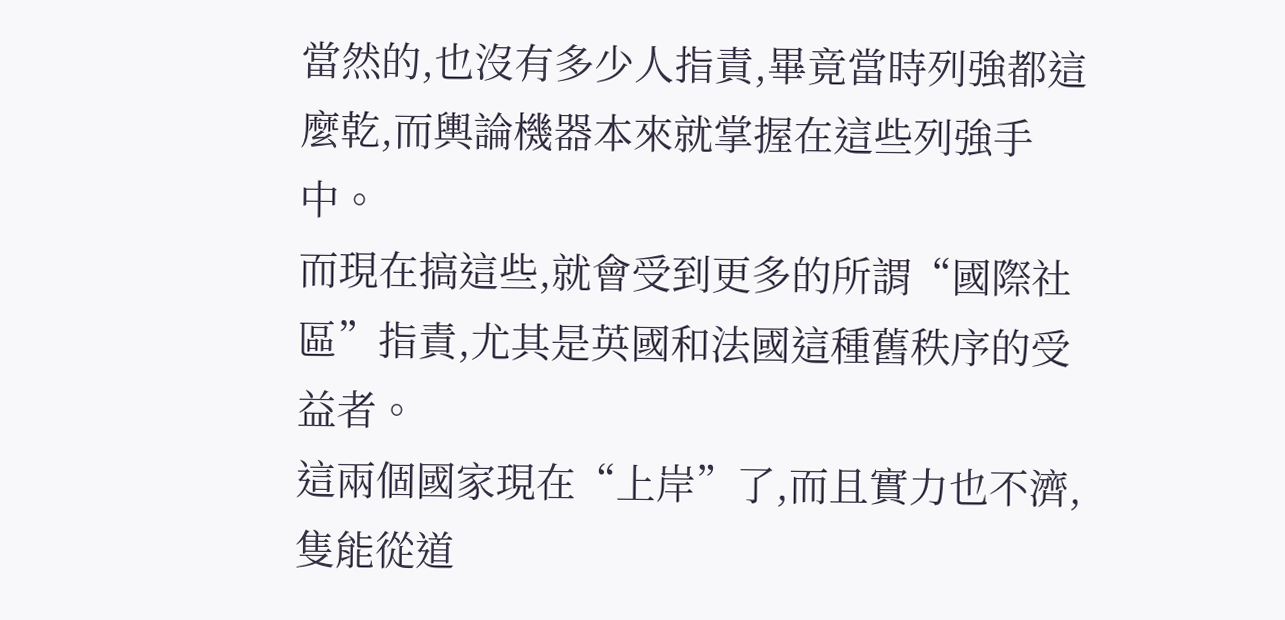當然的,也沒有多少人指責,畢竟當時列強都這麼乾,而輿論機器本來就掌握在這些列強手中。
而現在搞這些,就會受到更多的所謂“國際社區”指責,尤其是英國和法國這種舊秩序的受益者。
這兩個國家現在“上岸”了,而且實力也不濟,隻能從道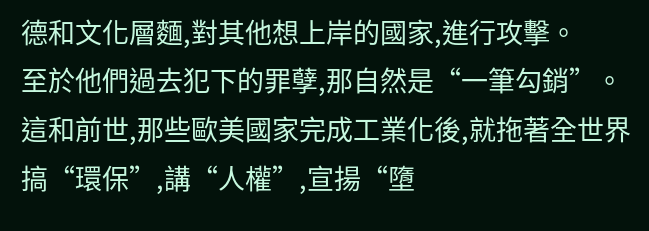德和文化層麵,對其他想上岸的國家,進行攻擊。
至於他們過去犯下的罪孽,那自然是“一筆勾銷”。
這和前世,那些歐美國家完成工業化後,就拖著全世界搞“環保”,講“人權”,宣揚“墮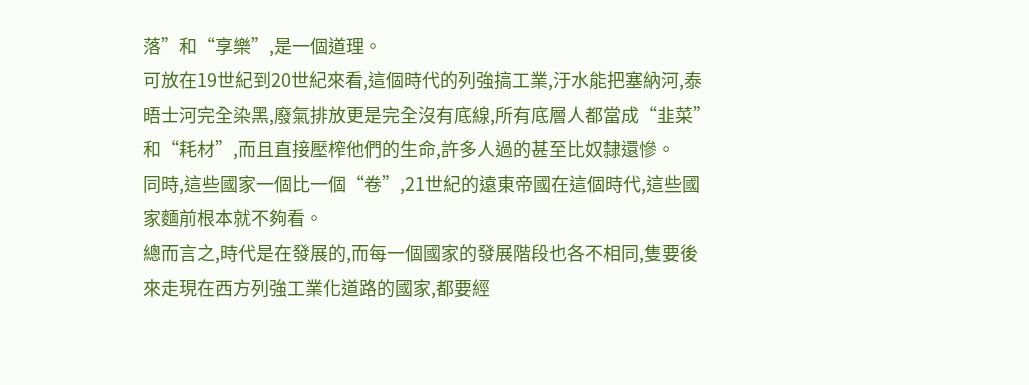落”和“享樂”,是一個道理。
可放在19世紀到20世紀來看,這個時代的列強搞工業,汙水能把塞納河,泰晤士河完全染黑,廢氣排放更是完全沒有底線,所有底層人都當成“韭菜”和“耗材”,而且直接壓榨他們的生命,許多人過的甚至比奴隸還慘。
同時,這些國家一個比一個“卷”,21世紀的遠東帝國在這個時代,這些國家麵前根本就不夠看。
總而言之,時代是在發展的,而每一個國家的發展階段也各不相同,隻要後來走現在西方列強工業化道路的國家,都要經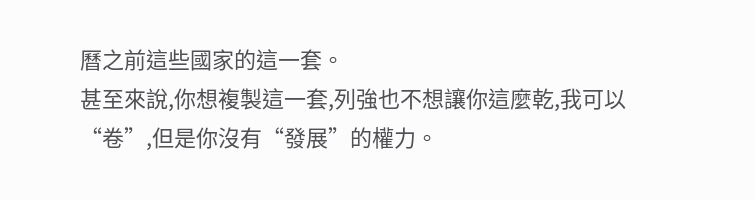曆之前這些國家的這一套。
甚至來說,你想複製這一套,列強也不想讓你這麼乾,我可以“卷”,但是你沒有“發展”的權力。